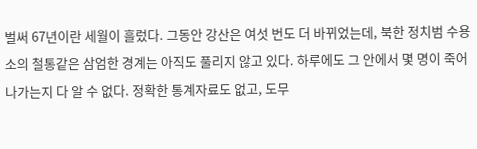벌써 67년이란 세월이 흘렀다. 그동안 강산은 여섯 번도 더 바뀌었는데, 북한 정치범 수용소의 철통같은 삼엄한 경계는 아직도 풀리지 않고 있다. 하루에도 그 안에서 몇 명이 죽어나가는지 다 알 수 없다. 정확한 통계자료도 없고, 도무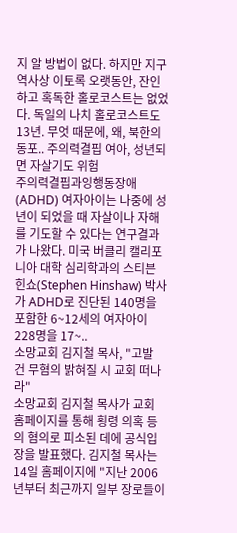지 알 방법이 없다. 하지만 지구 역사상 이토록 오랫동안, 잔인하고 혹독한 홀로코스트는 없었다. 독일의 나치 홀로코스트도 13년. 무엇 때문에, 왜, 북한의 동포.. 주의력결핍 여아, 성년되면 자살기도 위험
주의력결핍과잉행동장애(ADHD) 여자아이는 나중에 성년이 되었을 때 자살이나 자해를 기도할 수 있다는 연구결과가 나왔다. 미국 버클리 캘리포니아 대학 심리학과의 스티븐 힌쇼(Stephen Hinshaw) 박사가 ADHD로 진단된 140명을 포함한 6~12세의 여자아이 228명을 17~..
소망교회 김지철 목사, "고발 건 무혐의 밝혀질 시 교회 떠나라"
소망교회 김지철 목사가 교회 홈페이지를 통해 횡령 의혹 등의 혐의로 피소된 데에 공식입장을 발표했다. 김지철 목사는 14일 홈페이지에 "지난 2006년부터 최근까지 일부 장로들이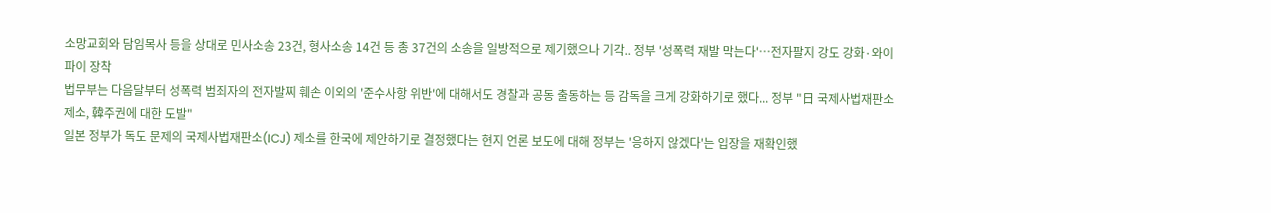소망교회와 담임목사 등을 상대로 민사소송 23건, 형사소송 14건 등 총 37건의 소송을 일방적으로 제기했으나 기각.. 정부 '성폭력 재발 막는다'…전자팔지 강도 강화·와이파이 장착
법무부는 다음달부터 성폭력 범죄자의 전자발찌 훼손 이외의 '준수사항 위반'에 대해서도 경찰과 공동 출동하는 등 감독을 크게 강화하기로 했다... 정부 "日 국제사법재판소 제소, 韓주권에 대한 도발"
일본 정부가 독도 문제의 국제사법재판소(ICJ) 제소를 한국에 제안하기로 결정했다는 현지 언론 보도에 대해 정부는 '응하지 않겠다'는 입장을 재확인했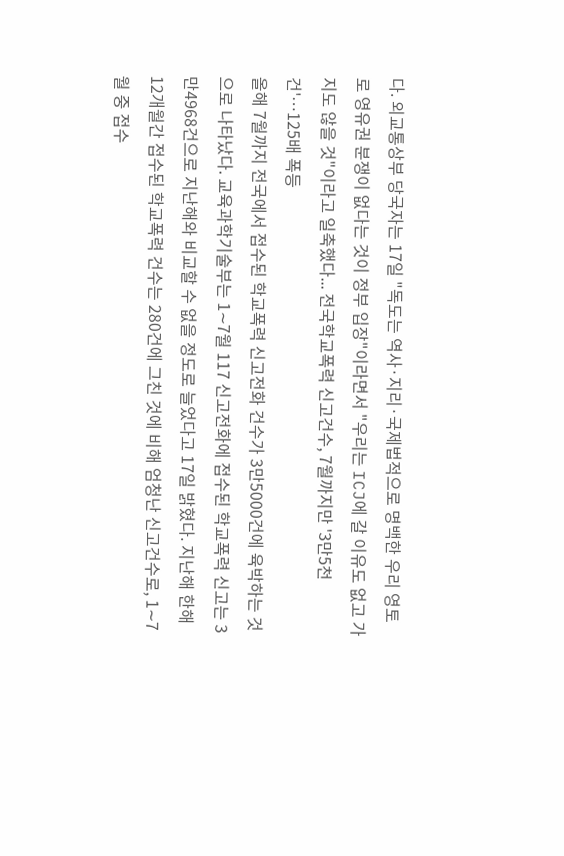다. 외교통상부 당국자는 17일 "독도는 역사·지리·국제법적으로 명백한 우리 영토로 영유권 분쟁이 없다는 것이 정부 입장"이라면서 "우리는 ICJ에 갈 이유도 없고 가지도 않을 것"이라고 일축했다... 전국학교폭력 신고건수, 7월까지만 '3만5천건'…125배 폭등
올해 7월까지 전국에서 접수된 학교폭력 신고전화 건수가 3만5000건에 육박하는 것으로 나타났다. 교육과학기술부는 1∼7월 117 신고전화에 접수된 학교폭력 신고는 3만4968건으로 지난해와 비교할 수 없을 정도로 늘었다고 17일 밝혔다. 지난해 한해 12개월간 접수된 학교폭력 건수는 280건에 그친 것에 비해 엄청난 신고건수로, 1∼7월 중 접수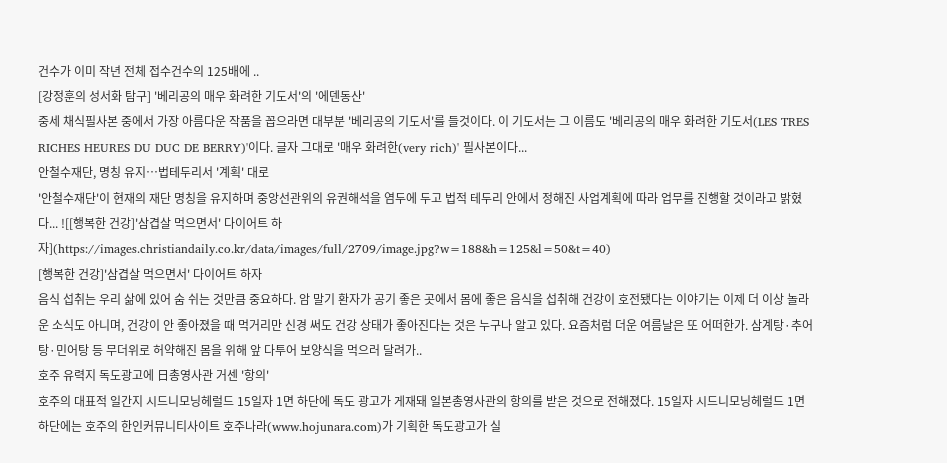건수가 이미 작년 전체 접수건수의 125배에 ..
[강정훈의 성서화 탐구] '베리공의 매우 화려한 기도서'의 '에덴동산'
중세 채식필사본 중에서 가장 아름다운 작품을 꼽으라면 대부분 '베리공의 기도서'를 들것이다. 이 기도서는 그 이름도 '베리공의 매우 화려한 기도서(LES TRES RICHES HEURES DU DUC DE BERRY)'이다. 글자 그대로 '매우 화려한(very rich)' 필사본이다...
안철수재단, 명칭 유지…법테두리서 '계획' 대로
'안철수재단'이 현재의 재단 명칭을 유지하며 중앙선관위의 유권해석을 염두에 두고 법적 테두리 안에서 정해진 사업계획에 따라 업무를 진행할 것이라고 밝혔다... ![[행복한 건강]'삼겹살 먹으면서' 다이어트 하자](https://images.christiandaily.co.kr/data/images/full/2709/image.jpg?w=188&h=125&l=50&t=40)
[행복한 건강]'삼겹살 먹으면서' 다이어트 하자
음식 섭취는 우리 삶에 있어 숨 쉬는 것만큼 중요하다. 암 말기 환자가 공기 좋은 곳에서 몸에 좋은 음식을 섭취해 건강이 호전됐다는 이야기는 이제 더 이상 놀라운 소식도 아니며, 건강이 안 좋아졌을 때 먹거리만 신경 써도 건강 상태가 좋아진다는 것은 누구나 알고 있다. 요즘처럼 더운 여름날은 또 어떠한가. 삼계탕·추어탕·민어탕 등 무더위로 허약해진 몸을 위해 앞 다투어 보양식을 먹으러 달려가..
호주 유력지 독도광고에 日총영사관 거센 '항의'
호주의 대표적 일간지 시드니모닝헤럴드 15일자 1면 하단에 독도 광고가 게재돼 일본총영사관의 항의를 받은 것으로 전해졌다. 15일자 시드니모닝헤럴드 1면 하단에는 호주의 한인커뮤니티사이트 호주나라(www.hojunara.com)가 기획한 독도광고가 실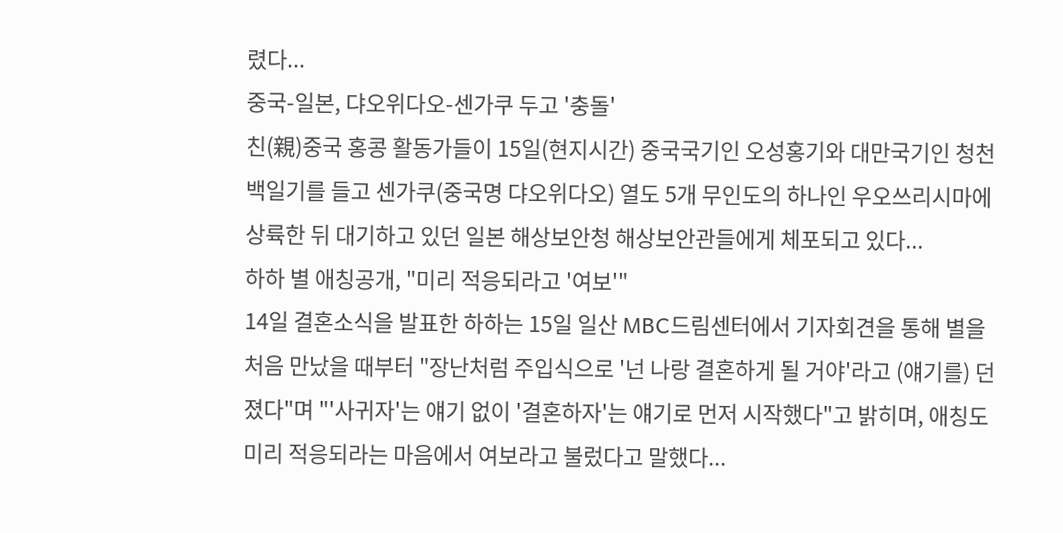렸다...
중국-일본, 댜오위다오-센가쿠 두고 '충돌'
친(親)중국 홍콩 활동가들이 15일(현지시간) 중국국기인 오성홍기와 대만국기인 청천백일기를 들고 센가쿠(중국명 댜오위다오) 열도 5개 무인도의 하나인 우오쓰리시마에 상륙한 뒤 대기하고 있던 일본 해상보안청 해상보안관들에게 체포되고 있다...
하하 별 애칭공개, "미리 적응되라고 '여보'"
14일 결혼소식을 발표한 하하는 15일 일산 MBC드림센터에서 기자회견을 통해 별을 처음 만났을 때부터 "장난처럼 주입식으로 '넌 나랑 결혼하게 될 거야'라고 (얘기를) 던졌다"며 "'사귀자'는 얘기 없이 '결혼하자'는 얘기로 먼저 시작했다"고 밝히며, 애칭도 미리 적응되라는 마음에서 여보라고 불렀다고 말했다...